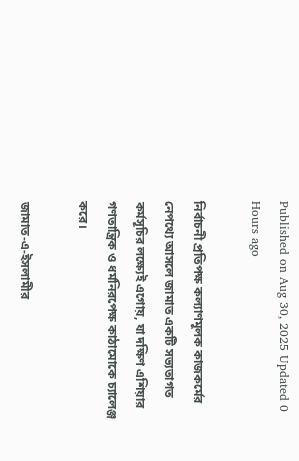Published on Aug 30, 2025 Updated 0 Hours ago

নির্বাচনী প্রতিপক্ষ কল্যাণমূলক কাজকর্মের নেপথ্যে আসলে জামাত একটি সভ্যতাগত কর্মসূচির লক্ষ্যেই এগোয়, যা দক্ষিণ এশিয়ার গণতান্ত্রিক ও ধর্মনিরপেক্ষ কাঠামোকে চ্যালেঞ্জ করে।

জামাত-এ-ইসলামীর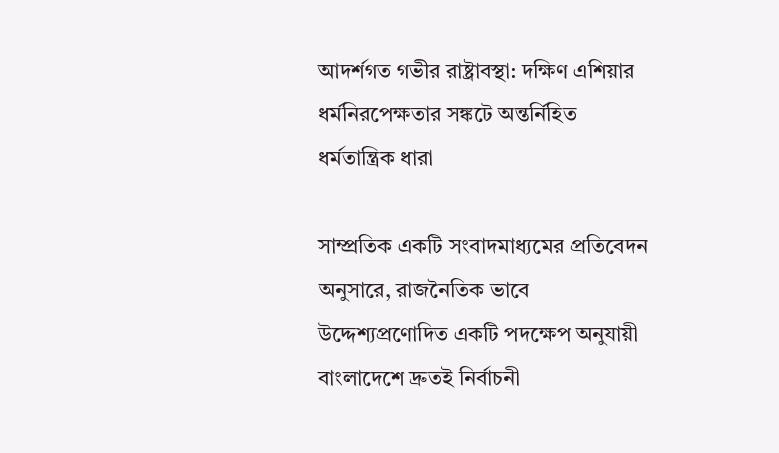আদর্শগত গভীর রাষ্ট্রাবস্থা: দক্ষিণ এশিয়ার ধর্মনিরপেক্ষতার সঙ্কটে অন্তর্নিহিত ধর্মতান্ত্রিক ধারা

সাম্প্রতিক একটি সংবাদমাধ্যমের প্রতিবেদন অনুসারে, রাজনৈতিক ভাবে উদ্দেশ্যপ্রণোদিত একটি পদক্ষেপ অনুযায়ী বাংলাদেশে দ্রুতই নির্বাচনী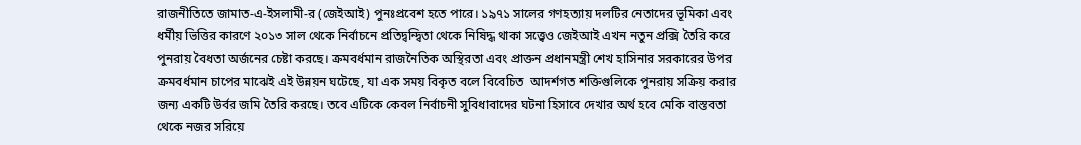রাজনীতিতে জামাত-এ-ইসলামী-র (জেইআই) পুনঃপ্রবেশ হতে পারে। ১৯৭১ সালের গণহত্যায় দলটির নেতাদের ভূমিকা এবং ধর্মীয় ভিত্তির কারণে ২০১৩ সাল থেকে নির্বাচনে প্রতিদ্বন্দ্বিতা থেকে নিষিদ্ধ থাকা সত্ত্বেও জেইআই এখন নতুন প্রক্সি তৈরি করে পুনরায় বৈধতা অর্জনের চেষ্টা করছে। ক্রমবর্ধমান রাজনৈতিক অস্থিরতা এবং প্রাক্তন প্রধানমন্ত্রী শেখ হাসিনার সরকারের উপর ক্রমবর্ধমান চাপের মাঝেই এই উন্নয়ন ঘটেছে, যা এক সময় বিকৃত বলে বিবেচিত  আদর্শগত শক্তিগুলিকে পুনরায় সক্রিয় করার জন্য একটি উর্বর জমি তৈরি করছে। তবে এটিকে কেবল নির্বাচনী সুবিধাবাদের ঘটনা হিসাবে দেখার অর্থ হবে মেকি বাস্তবতা থেকে নজর সরিয়ে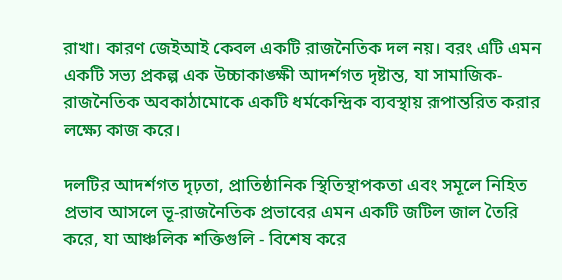রাখা। কারণ জেইআই কেবল একটি রাজনৈতিক দল নয়। বরং এটি এমন একটি সভ্য প্রকল্প এক উচ্চাকাঙ্ক্ষী আদর্শগত দৃষ্টান্ত, যা সামাজিক-রাজনৈতিক অবকাঠামোকে একটি ধর্মকেন্দ্রিক ব্যবস্থায় রূপান্তরিত করার লক্ষ্যে কাজ করে।

দলটির আদর্শগত দৃঢ়তা, প্রাতিষ্ঠানিক স্থিতিস্থাপকতা এবং সমূলে নিহিত প্রভাব আসলে ভূ-রাজনৈতিক প্রভাবের এমন একটি জটিল জাল তৈরি করে, যা আঞ্চলিক শক্তিগুলি - বিশেষ করে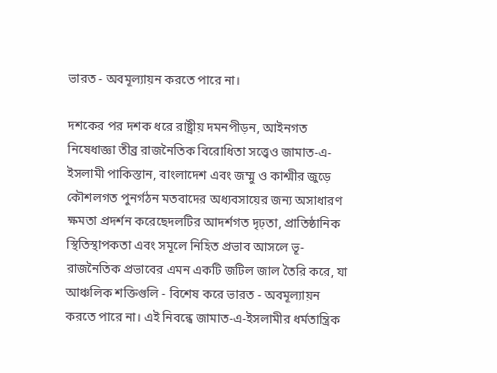ভারত - অবমূল্যায়ন করতে পারে না।

দশকের পর দশক ধরে রাষ্ট্রীয় দমনপীড়ন, আইনগত নিষেধাজ্ঞা তীব্র রাজনৈতিক বিরোধিতা সত্ত্বেও জামাত-এ-ইসলামী পাকিস্তান, বাংলাদেশ এবং জম্মু ও কাশ্মীর জুড়ে কৌশলগত পুনর্গঠন মতবাদের অধ্যবসায়ের জন্য অসাধারণ ক্ষমতা প্রদর্শন করেছেদলটির আদর্শগত দৃঢ়তা, প্রাতিষ্ঠানিক স্থিতিস্থাপকতা এবং সমূলে নিহিত প্রভাব আসলে ভূ-রাজনৈতিক প্রভাবের এমন একটি জটিল জাল তৈরি করে, যা আঞ্চলিক শক্তিগুলি - বিশেষ করে ভারত - অবমূল্যায়ন করতে পারে না। এই নিবন্ধে জামাত-এ-ইসলামীর ধর্মতান্ত্রিক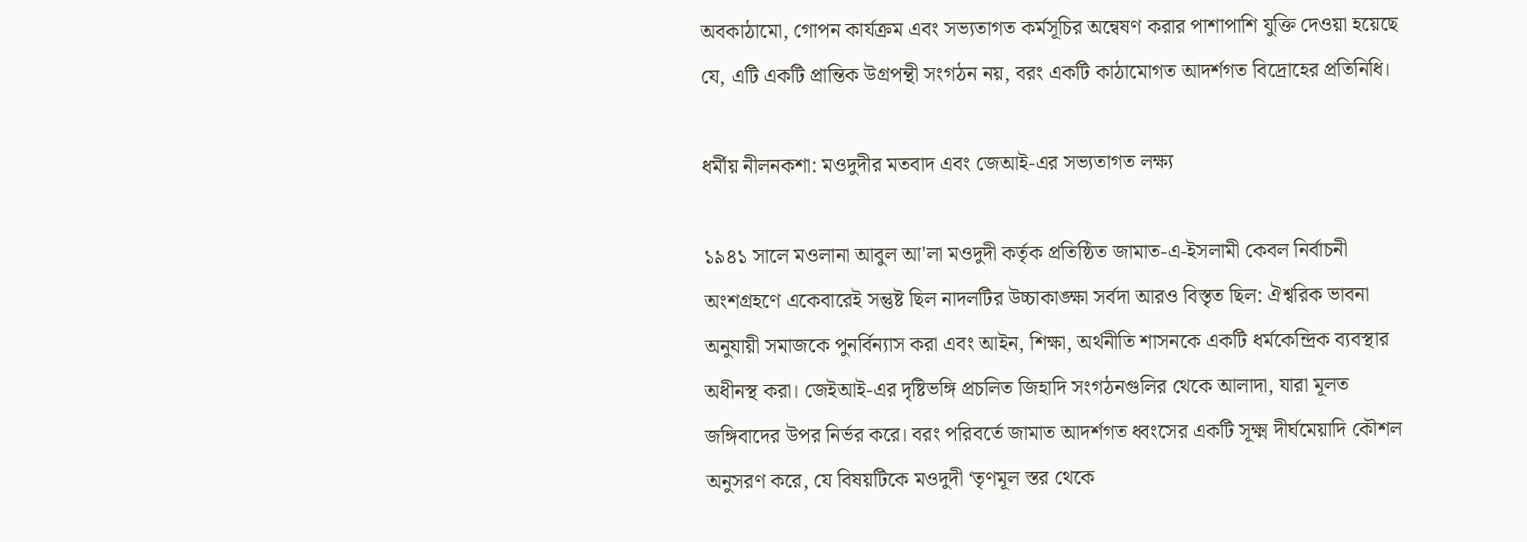অবকাঠামো, গোপন কার্যক্রম এবং সভ্যতাগত কর্মসূচির অন্বেষণ করার পাশাপাশি যুক্তি দেওয়া হয়েছে যে, এটি একটি প্রান্তিক উগ্রপন্থী সংগঠন নয়, বরং একটি কাঠামোগত আদর্শগত বিদ্রোহের প্রতিনিধি।

ধর্মীয় নীলনকশা: মওদুদীর মতবাদ এবং জেআই-এর সভ্যতাগত লক্ষ্য

১৯৪১ সালে মওলানা আবুল আ'লা মওদুদী কর্তৃক প্রতিষ্ঠিত জামাত-এ-ইসলামী কেবল নির্বাচনী অংশগ্রহণে একেবারেই সন্তুষ্ট ছিল নাদলটির উচ্চাকাঙ্ক্ষা সর্বদা আরও বিস্তৃত ছিল: ঐশ্বরিক ভাবনা অনুযায়ী সমাজকে পুনর্বিন্যাস করা এবং আইন, শিক্ষা, অর্থনীতি শাসনকে একটি ধর্মকেন্দ্রিক ব্যবস্থার অধীনস্থ করা। জেইআই-এর দৃষ্টিভঙ্গি প্রচলিত জিহাদি সংগঠনগুলির থেকে আলাদা, যারা মূলত জঙ্গিবাদের উপর নির্ভর করে। বরং পরিবর্তে জামাত আদর্শগত ধ্বংসের একটি সূক্ষ্ম দীর্ঘমেয়াদি কৌশল অনুসরণ করে, যে বিষয়টিকে মওদুদী ‘তৃণমূল স্তর থেকে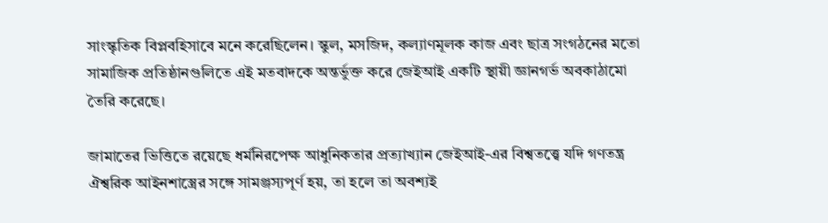সাংস্কৃতিক বিপ্লবহিসাবে মনে করেছিলেন। স্কুল, মসজিদ, কল্যাণমূলক কাজ এবং ছাত্র সংগঠনের মতো সামাজিক প্রতিষ্ঠানগুলিতে এই মতবাদকে অন্তর্ভুক্ত করে জেইআই একটি স্থায়ী জ্ঞানগর্ভ অবকাঠামো তৈরি করেছে।

জামাতের ভিত্তিতে রয়েছে ধর্মনিরপেক্ষ আধুনিকতার প্রত্যাখ্যান জেইআই-এর বিশ্বতত্ত্বে যদি গণতন্ত্র ঐশ্বরিক আইনশাস্ত্রের সঙ্গে সামঞ্জস্যপূর্ণ হয়, তা হলে তা অবশ্যই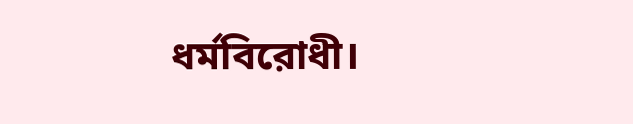ধর্মবিরোধী।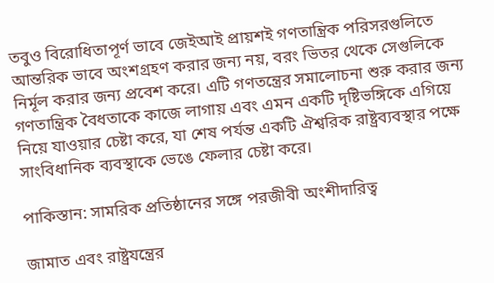তবুও বিরোধিতাপূর্ণ ভাবে জেইআই প্রায়শই গণতান্ত্রিক পরিসরগুলিতে আন্তরিক ভাবে অংশগ্রহণ করার জন্য নয়, বরং ভিতর থেকে সেগুলিকে নির্মূল করার জন্য প্রবেশ করে। এটি গণতন্ত্রের সমালোচনা শুরু করার জন্য গণতান্ত্রিক বৈধতাকে কাজে লাগায় এবং এমন একটি দৃষ্টিভঙ্গিকে এগিয়ে নিয়ে যাওয়ার চেষ্টা করে, যা শেষ পর্যন্ত একটি ঐশ্বরিক রাষ্ট্রব্যবস্থার পক্ষে সাংবিধানিক ব্যবস্থাকে ভেঙে ফেলার চেষ্টা করে।

পাকিস্তান: সামরিক প্রতিষ্ঠানের সঙ্গে পরজীবী অংশীদারিত্ব

জামাত এবং রাষ্ট্রযন্ত্রের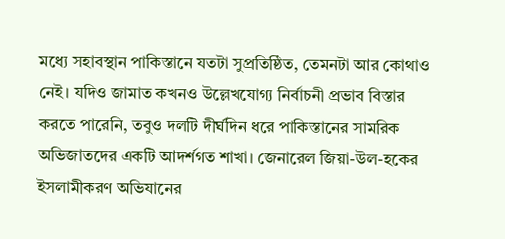মধ্যে সহাবস্থান পাকিস্তানে যতটা সুপ্রতিষ্ঠিত, তেমনটা আর কোথাও নেই। যদিও জামাত কখনও উল্লেখযোগ্য নির্বাচনী প্রভাব বিস্তার করতে পারেনি, তবুও দলটি দীর্ঘদিন ধরে পাকিস্তানের সামরিক অভিজাতদের একটি আদর্শগত শাখা। জেনারেল জিয়া-উল-হকের ইসলামীকরণ অভিযানের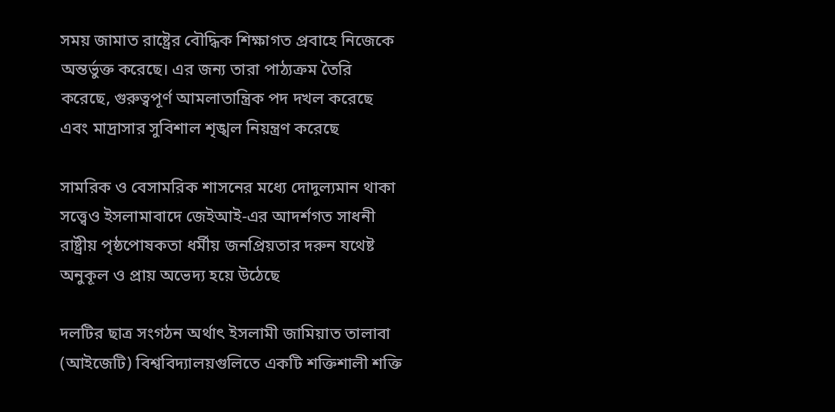সময় জামাত রাষ্ট্রের বৌদ্ধিক শিক্ষাগত প্রবাহে নিজেকে অন্তর্ভুক্ত করেছে। এর জন্য তারা পাঠ্যক্রম তৈরি করেছে, গুরুত্বপূর্ণ আমলাতান্ত্রিক পদ দখল করেছে এবং মাদ্রাসার সুবিশাল শৃঙ্খল নিয়ন্ত্রণ করেছে

সামরিক ও বেসামরিক শাসনের মধ্যে দোদুল্যমান থাকা সত্ত্বেও ইসলামাবাদে জেইআই-এর আদর্শগত সাধনী রাষ্ট্রীয় পৃষ্ঠপোষকতা ধর্মীয় জনপ্রিয়তার দরুন যথেষ্ট অনুকূল ও প্রায় অভেদ্য হয়ে উঠেছে

দলটির ছাত্র সংগঠন অর্থাৎ ইসলামী জামিয়াত তালাবা (আইজেটি) বিশ্ববিদ্যালয়গুলিতে একটি শক্তিশালী শক্তি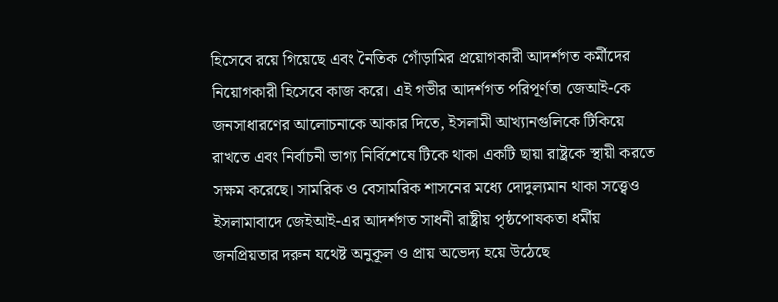হিসেবে রয়ে গিয়েছে এবং নৈতিক গোঁড়ামির প্রয়োগকারী আদর্শগত কর্মীদের নিয়োগকারী হিসেবে কাজ করে। এই গভীর আদর্শগত পরিপূর্ণতা জেআই-কে জনসাধারণের আলোচনাকে আকার দিতে, ইসলামী আখ্যানগুলিকে টিকিয়ে রাখতে এবং নির্বাচনী ভাগ্য নির্বিশেষে টিকে থাকা একটি ছায়া রাষ্ট্রকে স্থায়ী করতে সক্ষম করেছে। সামরিক ও বেসামরিক শাসনের মধ্যে দোদুল্যমান থাকা সত্ত্বেও ইসলামাবাদে জেইআই-এর আদর্শগত সাধনী রাষ্ট্রীয় পৃষ্ঠপোষকতা ধর্মীয় জনপ্রিয়তার দরুন যথেষ্ট অনুকূল ও প্রায় অভেদ্য হয়ে উঠেছে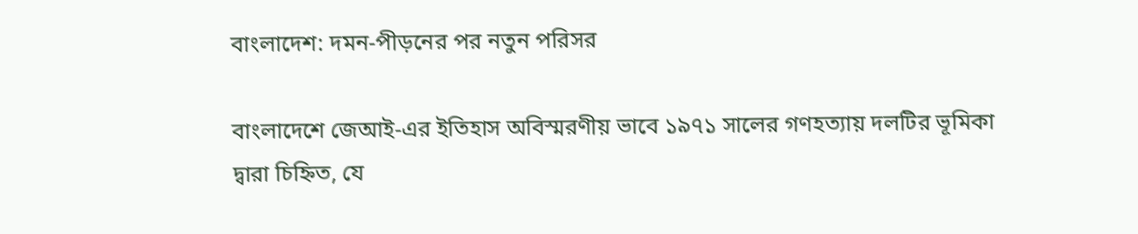বাংলাদেশ: দমন-পীড়নের পর নতুন পরিসর

বাংলাদেশে জেআই-এর ইতিহাস অবিস্মরণীয় ভাবে ১৯৭১ সালের গণহত্যায় দলটির ভূমিকা দ্বারা চিহ্নিত, যে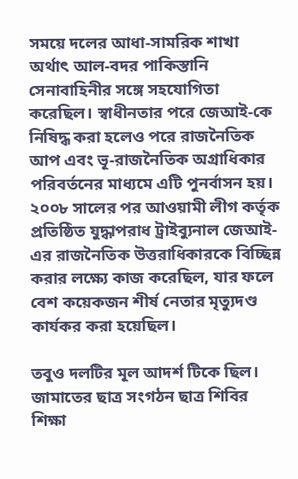সময়ে দলের আধা-সামরিক শাখা অর্থাৎ আল-বদর পাকিস্তানি সেনাবাহিনীর সঙ্গে সহযোগিতা করেছিল। স্বাধীনতার পরে জেআই-কে নিষিদ্ধ করা হলেও পরে রাজনৈতিক আপ এবং ভূ-রাজনৈতিক অগ্রাধিকার পরিবর্তনের মাধ্যমে এটি পুনর্বাসন হয়। ২০০৮ সালের পর আওয়ামী লীগ কর্তৃক প্রতিষ্ঠিত যুদ্ধাপরাধ ট্রাইব্যুনাল জেআই-এর রাজনৈতিক উত্তরাধিকারকে বিচ্ছিন্ন করার লক্ষ্যে কাজ করেছিল, যার ফলে বেশ কয়েকজন শীর্ষ নেতার মৃত্যুদণ্ড কার্যকর করা হয়েছিল।

তবুও দলটির মূল আদর্শ টিকে ছিল। জামাতের ছাত্র সংগঠন ছাত্র শিবির শিক্ষা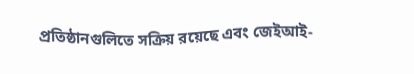প্রতিষ্ঠানগুলিতে সক্রিয় রয়েছে এবং জেইআই-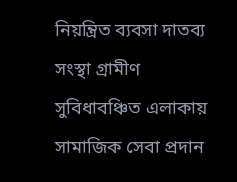নিয়ন্ত্রিত ব্যবসা দাতব্য সংস্থা গ্রামীণ সুবিধাবঞ্চিত এলাকায় সামাজিক সেবা প্রদান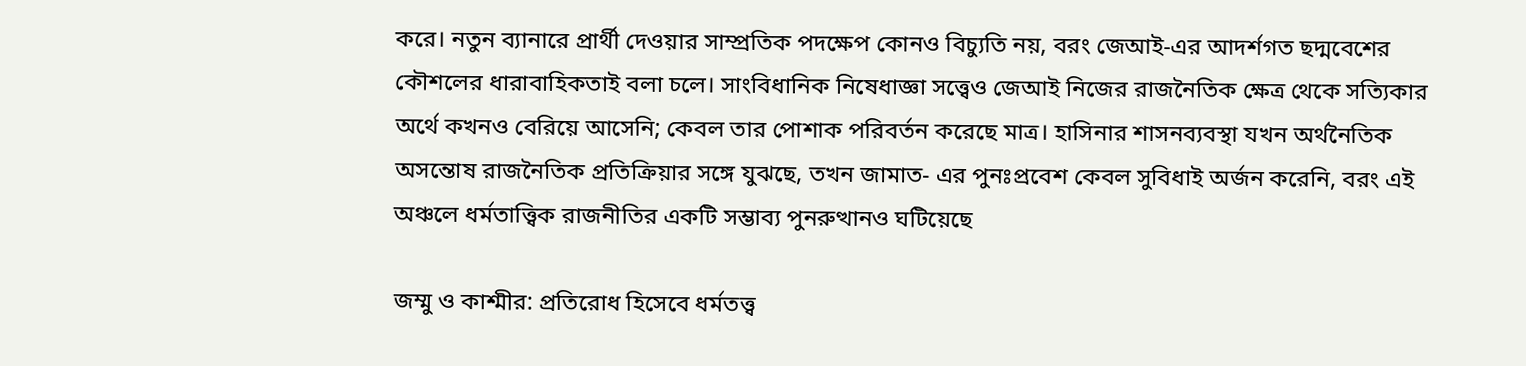করে। নতুন ব্যানারে প্রার্থী দেওয়ার সাম্প্রতিক পদক্ষেপ কোনও বিচ্যুতি নয়, বরং জেআই-এর আদর্শগত ছদ্মবেশের কৌশলের ধারাবাহিকতাই বলা চলে। সাংবিধানিক নিষেধাজ্ঞা সত্ত্বেও জেআই নিজের রাজনৈতিক ক্ষেত্র থেকে সত্যিকার অর্থে কখনও বেরিয়ে আসেনি; কেবল তার পোশাক পরিবর্তন করেছে মাত্র। হাসিনার শাসনব্যবস্থা যখন অর্থনৈতিক অসন্তোষ রাজনৈতিক প্রতিক্রিয়ার সঙ্গে যুঝছে, তখন জামাত- এর পুনঃপ্রবেশ কেবল সুবিধাই অর্জন করেনি, বরং এই অঞ্চলে ধর্মতাত্ত্বিক রাজনীতির একটি সম্ভাব্য পুনরুত্থানও ঘটিয়েছে

জম্মু ও কাশ্মীর: প্রতিরোধ হিসেবে ধর্মতত্ত্ব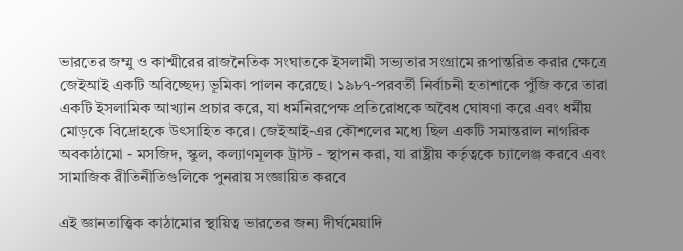ভারতের জম্মু ও কাশ্মীরের রাজনৈতিক সংঘাতকে ইসলামী সভ্যতার সংগ্রামে রূপান্তরিত করার ক্ষেত্রে জেইআই একটি অবিচ্ছেদ্য ভূমিকা পালন করেছে। ১৯৮৭-পরবর্তী নির্বাচনী হতাশাকে পুঁজি করে তারা একটি ইসলামিক আখ্যান প্রচার করে, যা ধর্মনিরপেক্ষ প্রতিরোধকে অবৈধ ঘোষণা করে এবং ধর্মীয় মোড়কে বিদ্রোহকে উৎসাহিত করে। জেইআই-এর কৌশলের মধ্যে ছিল একটি সমান্তরাল নাগরিক অবকাঠামো - মসজিদ, স্কুল, কল্যাণমূলক ট্রাস্ট - স্থাপন করা, যা রাষ্ট্রীয় কর্তৃত্বকে চ্যালেঞ্জ করবে এবং সামাজিক রীতিনীতিগুলিকে পুনরায় সংজ্ঞায়িত করবে

এই জ্ঞানতাত্ত্বিক কাঠামোর স্থায়িত্ব ভারতের জন্য দীর্ঘমেয়াদি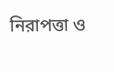নিরাপত্তা ও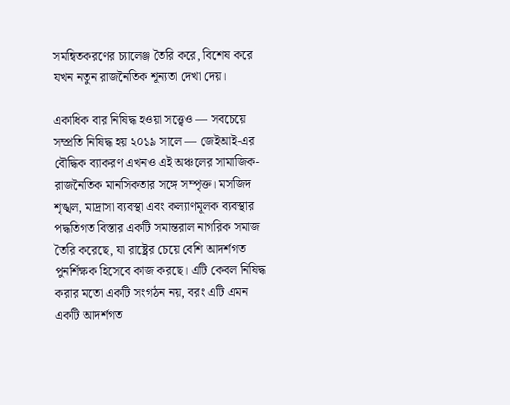সমন্বিতকরণের চ্যালেঞ্জ তৈরি করে, বিশেষ করে যখন নতুন রাজনৈতিক শূন্যতা দেখা দেয়।

একাধিক বার নিষিদ্ধ হওয়া সত্ত্বেও — সবচেয়ে সম্প্রতি নিষিদ্ধ হয় ২০১৯ সালে — জেইআই-এর বৌদ্ধিক ব্যাকরণ এখনও এই অঞ্চলের সামাজিক-রাজনৈতিক মানসিকতার সঙ্গে সম্পৃক্ত। মসজিদ শৃঙ্খল, মাদ্রাসা ব্যবস্থা এবং কল্যাণমূলক ব্যবস্থার পদ্ধতিগত বিস্তার একটি সমান্তরাল নাগরিক সমাজ তৈরি করেছে, যা রাষ্ট্রের চেয়ে বেশি আদর্শগত পুনর্শিক্ষক হিসেবে কাজ করছে। এটি কেবল নিষিদ্ধ করার মতো একটি সংগঠন নয়, বরং এটি এমন একটি আদর্শগত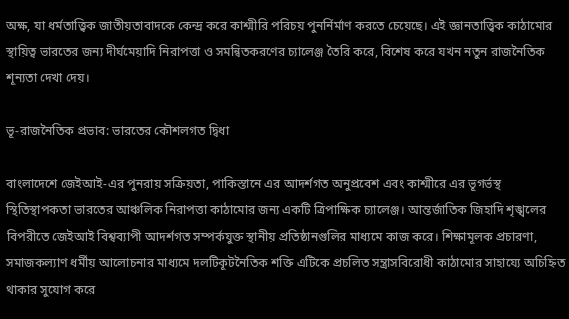অক্ষ, যা ধর্মতাত্ত্বিক জাতীয়তাবাদকে কেন্দ্র করে কাশ্মীরি পরিচয় পুনর্নির্মাণ করতে চেয়েছে। এই জ্ঞানতাত্ত্বিক কাঠামোর স্থায়িত্ব ভারতের জন্য দীর্ঘমেয়াদি নিরাপত্তা ও সমন্বিতকরণের চ্যালেঞ্জ তৈরি করে, বিশেষ করে যখন নতুন রাজনৈতিক শূন্যতা দেখা দেয়।

ভূ-রাজনৈতিক প্রভাব: ভারতের কৌশলগত দ্বিধা

বাংলাদেশে জেইআই-এর পুনরায় সক্রিয়তা, পাকিস্তানে এর আদর্শগত অনুপ্রবেশ এবং কাশ্মীরে এর ভূগর্ভস্থ স্থিতিস্থাপকতা ভারতের আঞ্চলিক নিরাপত্তা কাঠামোর জন্য একটি ত্রিপাক্ষিক চ্যালেঞ্জ। আন্তর্জাতিক জিহাদি শৃঙ্খলের বিপরীতে জেইআই বিশ্বব্যাপী আদর্শগত সম্পর্কযুক্ত স্থানীয় প্রতিষ্ঠানগুলির মাধ্যমে কাজ করে। শিক্ষামূলক প্রচারণা, সমাজকল্যাণ ধর্মীয় আলোচনার মাধ্যমে দলটিকূটনৈতিক শক্তি এটিকে প্রচলিত সন্ত্রাসবিরোধী কাঠামোর সাহায্যে অচিহ্নিত থাকার সুযোগ করে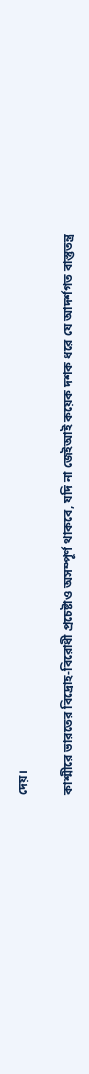দেয়।

কাশ্মীরে ভারতের বিদ্রোহ-বিরোধী প্রচেষ্টাও অসম্পূর্ণ থাকবে, যদি না জেইআই কয়েক দশক ধরে যে আদর্শগত বাস্তুতন্ত্র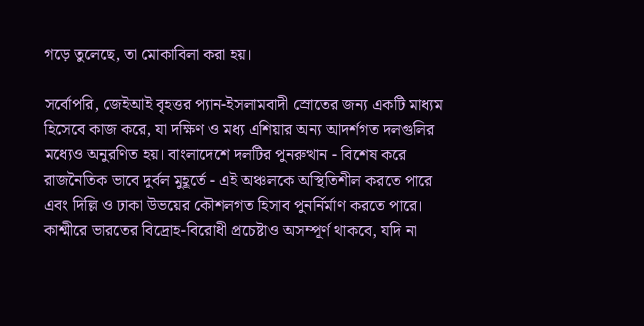গড়ে তুলেছে, তা মোকাবিলা করা হয়।

সর্বোপরি, জেইআই বৃহত্তর প্যান-ইসলামবাদী স্রোতের জন্য একটি মাধ্যম হিসেবে কাজ করে, যা দক্ষিণ ও মধ্য এশিয়ার অন্য আদর্শগত দলগুলির মধ্যেও অনুরণিত হয়। বাংলাদেশে দলটির পুনরুত্থান - বিশেষ করে রাজনৈতিক ভাবে দুর্বল মুহূর্তে - এই অঞ্চলকে অস্থিতিশীল করতে পারে এবং দিল্লি ও ঢাকা উভয়ের কৌশলগত হিসাব পুনর্নির্মাণ করতে পারে। কাশ্মীরে ভারতের বিদ্রোহ-বিরোধী প্রচেষ্টাও অসম্পূর্ণ থাকবে, যদি না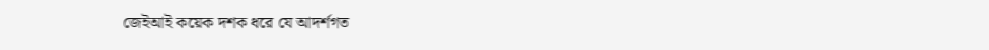জেইআই কয়েক দশক ধরে যে আদর্শগত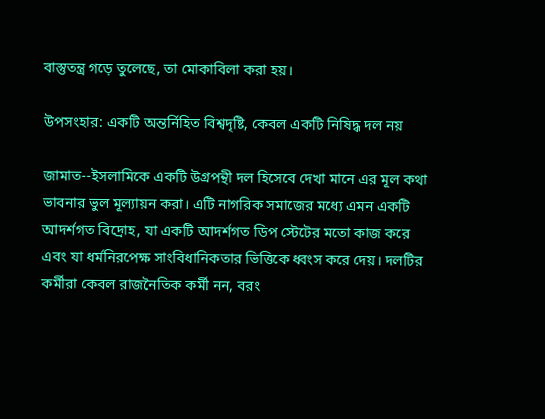বাস্তুতন্ত্র গড়ে তুলেছে, তা মোকাবিলা করা হয়।

উপসংহার: একটি অন্তর্নিহিত বিশ্বদৃষ্টি, কেবল একটি নিষিদ্ধ দল নয়

জামাত--ইসলামিকে একটি উগ্রপন্থী দল হিসেবে দেখা মানে এর মূল কথা ভাবনার ভুল মূল্যায়ন করা। এটি নাগরিক সমাজের মধ্যে এমন একটি আদর্শগত বিদ্রোহ, যা একটি আদর্শগত ডিপ স্টেটের মতো কাজ করে এবং যা ধর্মনিরপেক্ষ সাংবিধানিকতার ভিত্তিকে ধ্বংস করে দেয়। দলটির কর্মীরা কেবল রাজনৈতিক কর্মী নন, বরং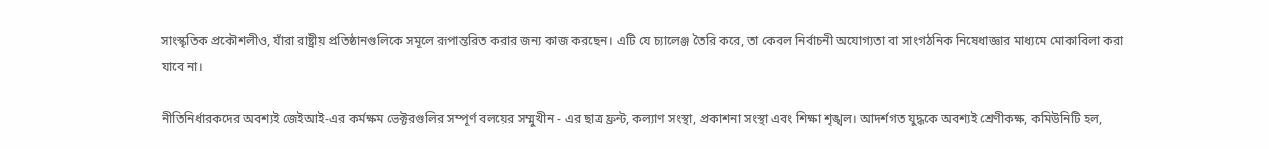সাংস্কৃতিক প্রকৌশলীও, যাঁরা রাষ্ট্রীয় প্রতিষ্ঠানগুলিকে সমূলে রূপান্তরিত করার জন্য কাজ করছেন। এটি যে চ্যালেঞ্জ তৈরি করে, তা কেবল নির্বাচনী অযোগ্যতা বা সাংগঠনিক নিষেধাজ্ঞার মাধ্যমে মোকাবিলা করা যাবে না।

নীতিনির্ধারকদের অবশ্যই জেইআই-এর কর্মক্ষম ভেক্টরগুলির সম্পূর্ণ বলয়ের সম্মুখীন - এর ছাত্র ফ্রন্ট, কল্যাণ সংস্থা, প্রকাশনা সংস্থা এবং শিক্ষা শৃঙ্খল। আদর্শগত যুদ্ধকে অবশ্যই শ্রেণীকক্ষ, কমিউনিটি হল,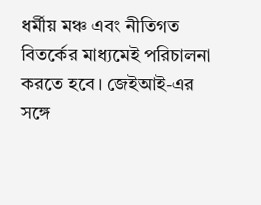ধর্মীয় মঞ্চ এবং নীতিগত বিতর্কের মাধ্যমেই পরিচালনা করতে হবে। জেইআই-এর সঙ্গে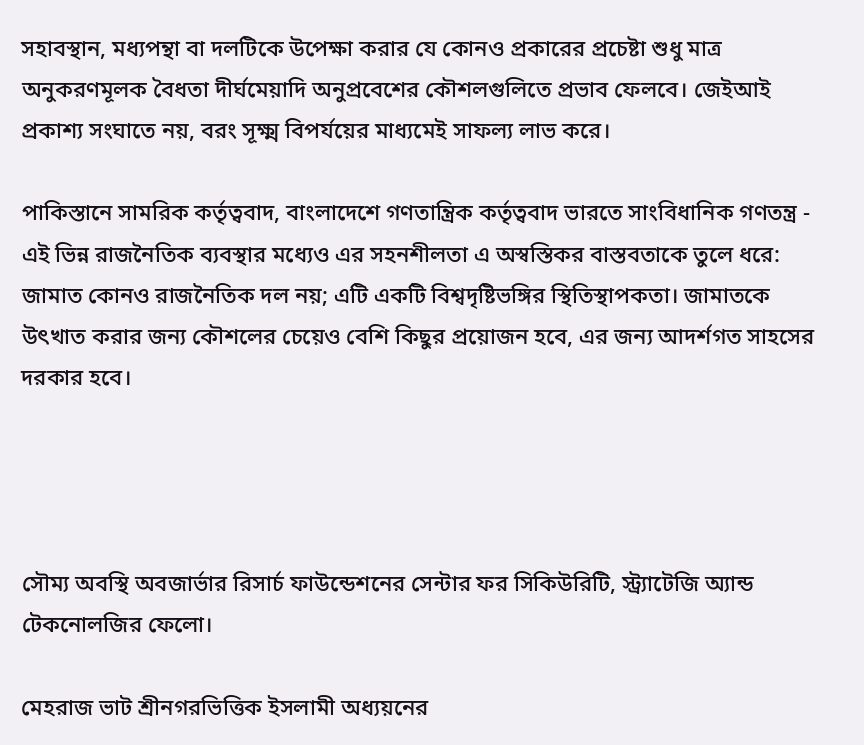সহাবস্থান, মধ্যপন্থা বা দলটিকে উপেক্ষা করার যে কোনও প্রকারের প্রচেষ্টা শুধু মাত্র অনুকরণমূলক বৈধতা দীর্ঘমেয়াদি অনুপ্রবেশের কৌশলগুলিতে প্রভাব ফেলবে। জেইআই প্রকাশ্য সংঘাতে নয়, বরং সূক্ষ্ম বিপর্যয়ের মাধ্যমেই সাফল্য লাভ করে।

পাকিস্তানে সামরিক কর্তৃত্ববাদ, বাংলাদেশে গণতান্ত্রিক কর্তৃত্ববাদ ভারতে সাংবিধানিক গণতন্ত্র - এই ভিন্ন রাজনৈতিক ব্যবস্থার মধ্যেও এর সহনশীলতা এ অস্বস্তিকর বাস্তবতাকে তুলে ধরে: জামাত কোনও রাজনৈতিক দল নয়; এটি একটি বিশ্বদৃষ্টিভঙ্গির স্থিতিস্থাপকতা। জামাতকে উৎখাত করার জন্য কৌশলের চেয়েও বেশি কিছুর প্রয়োজন হবে, এর জন্য আদর্শগত সাহসের দরকার হবে।




সৌম্য অবস্থি অবজার্ভার রিসার্চ ফাউন্ডেশনের সেন্টার ফর সিকিউরিটি, স্ট্র্যাটেজি অ্যান্ড টেকনোলজির ফেলো।

মেহরাজ ভাট শ্রীনগরভিত্তিক ইসলামী অধ্যয়নের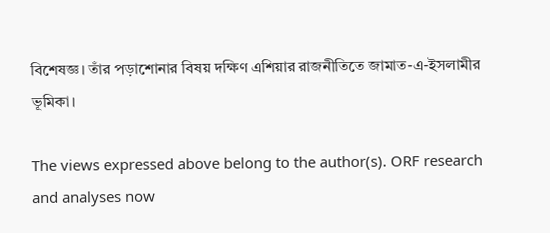বিশেষজ্ঞ। তাঁর পড়াশোনার বিষয় দক্ষিণ এশিয়ার রাজনীতিতে জামাত-এ-ইসলামীর ভূমিকা।

The views expressed above belong to the author(s). ORF research and analyses now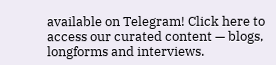available on Telegram! Click here to access our curated content — blogs, longforms and interviews.